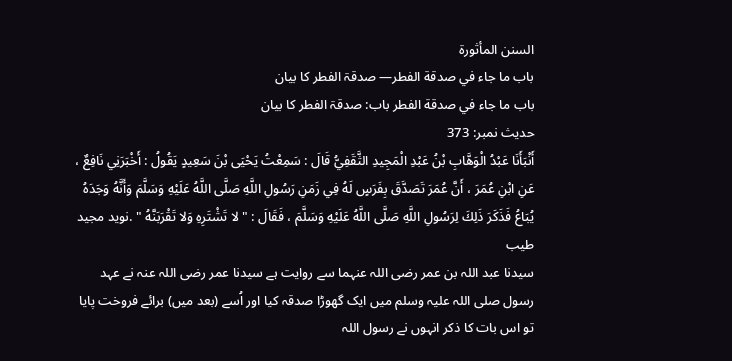السنن المأثورة
باب ما جاء في صدقة الفطر— صدقۃ الفطر کا بیان
باب ما جاء في صدقة الفطر باب: صدقۃ الفطر کا بیان
حدیث نمبر: 373
أَنْبَأَنَا عَبْدُ الْوَهَّابِ بْنُ عَبْدِ الْمَجِيدِ الثَّقَفِيُّ قَالَ : سَمِعْتُ يَحْيَى بْنَ سَعِيدٍ يَقُولُ : أَخْبَرَنِي نَافِعٌ ، عَنِ ابْنِ عُمَرَ ، أَنَّ عُمَرَ تَصَدَّقَ بِفَرَسٍ لَهُ فِي زَمَنِ رَسُولِ اللَّهِ صَلَّى اللَّهُ عَلَيْهِ وَسَلَّمَ وَأَنَّهُ وَجَدَهُ يُبَاعُ فَذَكَرَ ذَلِكَ لِرَسُولِ اللَّهِ صَلَّى اللَّهُ عَلَيْهِ وَسَلَّمَ ، فَقَالَ : " لا تَشْتَرِهِ وَلا تَقْرَبَنَّهُ " .نوید مجید طیب
سیدنا عبد اللہ بن عمر رضی اللہ عنہما سے روایت ہے سیدنا عمر رضی اللہ عنہ نے عہد رسول صلی اللہ علیہ وسلم میں ایک گھوڑا صدقہ کیا اور اُسے (بعد میں) برائے فروخت پایا تو اس بات کا ذکر انہوں نے رسول اللہ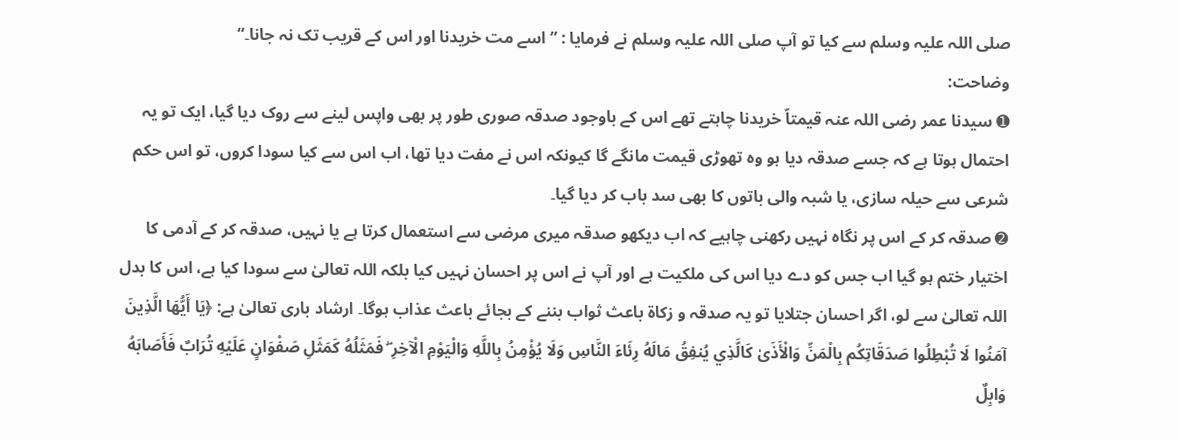صلی اللہ علیہ وسلم سے کیا تو آپ صلی اللہ علیہ وسلم نے فرمایا : ”اسے مت خریدنا اور اس کے قریب تک نہ جانا۔“
وضاحت:
➊ سیدنا عمر رضی اللہ عنہ قیمتاّ خریدنا چاہتے تھے اس کے باوجود صدقہ صوری طور پر بھی واپس لینے سے روک دیا گیا، ایک تو یہ احتمال ہوتا ہے کہ جسے صدقہ دیا ہو وہ تھوڑی قیمت مانگے گا کیونکہ اس نے مفت دیا تھا، اب اس سے کیا سودا کروں، تو اس حکم شرعی سے حیلہ سازی، یا شبہ والی باتوں کا بھی سد باب کر دیا گیا۔
➋ صدقہ کر کے اس پر نگاہ نہیں رکھنی چاہیے کہ اب دیکھو صدقہ میری مرضی سے استعمال کرتا ہے یا نہیں، صدقہ کر کے آدمی کا اختیار ختم ہو گیا اب جس کو دے دیا اس کی ملکیت ہے اور آپ نے اس پر احسان نہیں کیا بلکہ اللہ تعالیٰ سے سودا کیا ہے، اس کا بدل اللہ تعالیٰ سے لو، اگر احسان جتلایا تو یہ صدقہ و زکاۃ باعث ثواب بننے کے بجائے باعث عذاب ہوگا۔ ارشاد باری تعالیٰ ہے: ﴿يَا أَيُّهَا الَّذِينَ آمَنُوا لَا تُبْطِلُوا صَدَقَاتِكُم بِالْمَنِّ وَالْأَذَىٰ كَالَّذِي يُنفِقُ مَالَهُ رِئَاءَ النَّاسِ وَلَا يُؤْمِنُ بِاللَّهِ وَالْيَوْمِ الْآخِرِ ۖ فَمَثَلُهُ كَمَثَلِ صَفْوَانٍ عَلَيْهِ تُرَابٌ فَأَصَابَهُ وَابِلٌ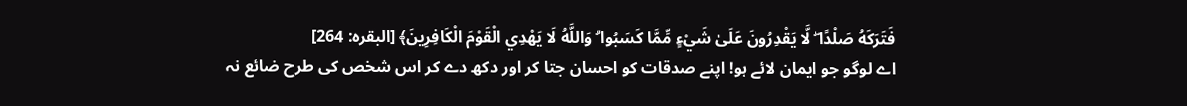فَتَرَكَهُ صَلْدًا ۖ لَّا يَقْدِرُونَ عَلَىٰ شَيْءٍ مِّمَّا كَسَبُوا ۗ وَاللَّهُ لَا يَهْدِي الْقَوْمَ الْكَافِرِينَ﴾ [البقرہ: 264]
اے لوگو جو ایمان لائے ہو! اپنے صدقات کو احسان جتا کر اور دکھ دے کر اس شخص کی طرح ضائع نہ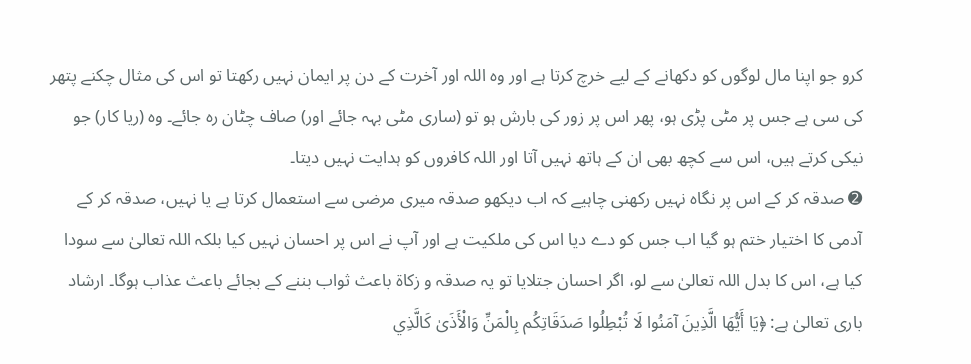کرو جو اپنا مال لوگوں کو دکھانے کے لیے خرچ کرتا ہے اور وہ اللہ اور آخرت کے دن پر ایمان نہیں رکھتا تو اس کی مثال چکنے پتھر کی سی ہے جس پر مٹی پڑی ہو، پھر اس پر زور کی بارش ہو تو (ساری مٹی بہہ جائے اور) صاف چٹان رہ جائے۔ وہ (ریا کار) جو نیکی کرتے ہیں، اس سے کچھ بھی ان کے ہاتھ نہیں آتا اور اللہ کافروں کو ہدایت نہیں دیتا۔
➋ صدقہ کر کے اس پر نگاہ نہیں رکھنی چاہیے کہ اب دیکھو صدقہ میری مرضی سے استعمال کرتا ہے یا نہیں، صدقہ کر کے آدمی کا اختیار ختم ہو گیا اب جس کو دے دیا اس کی ملکیت ہے اور آپ نے اس پر احسان نہیں کیا بلکہ اللہ تعالیٰ سے سودا کیا ہے، اس کا بدل اللہ تعالیٰ سے لو، اگر احسان جتلایا تو یہ صدقہ و زکاۃ باعث ثواب بننے کے بجائے باعث عذاب ہوگا۔ ارشاد باری تعالیٰ ہے: ﴿يَا أَيُّهَا الَّذِينَ آمَنُوا لَا تُبْطِلُوا صَدَقَاتِكُم بِالْمَنِّ وَالْأَذَىٰ كَالَّذِي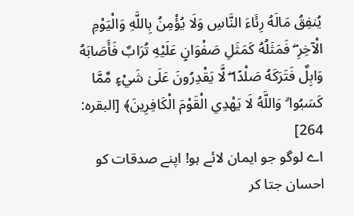يُنفِقُ مَالَهُ رِئَاءَ النَّاسِ وَلَا يُؤْمِنُ بِاللَّهِ وَالْيَوْمِ الْآخِرِ ۖ فَمَثَلُهُ كَمَثَلِ صَفْوَانٍ عَلَيْهِ تُرَابٌ فَأَصَابَهُ وَابِلٌ فَتَرَكَهُ صَلْدًا ۖ لَّا يَقْدِرُونَ عَلَىٰ شَيْءٍ مِّمَّا كَسَبُوا ۗ وَاللَّهُ لَا يَهْدِي الْقَوْمَ الْكَافِرِينَ﴾ [البقرہ: 264]
اے لوگو جو ایمان لائے ہو! اپنے صدقات کو احسان جتا کر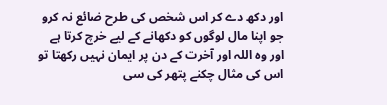اور دکھ دے کر اس شخص کی طرح ضائع نہ کرو جو اپنا مال لوگوں کو دکھانے کے لیے خرچ کرتا ہے اور وہ اللہ اور آخرت کے دن پر ایمان نہیں رکھتا تو اس کی مثال چکنے پتھر کی سی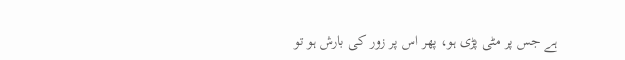ہے جس پر مٹی پڑی ہو، پھر اس پر زور کی بارش ہو تو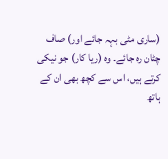(ساری مٹی بہہ جائے اور) صاف چٹان رہ جائے۔ وہ (ریا کار) جو نیکی کرتے ہیں، اس سے کچھ بھی ان کے ہاتھ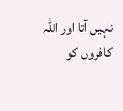نہیں آتا اور اللہ کافروں کو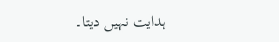ہدایت نہیں دیتا۔